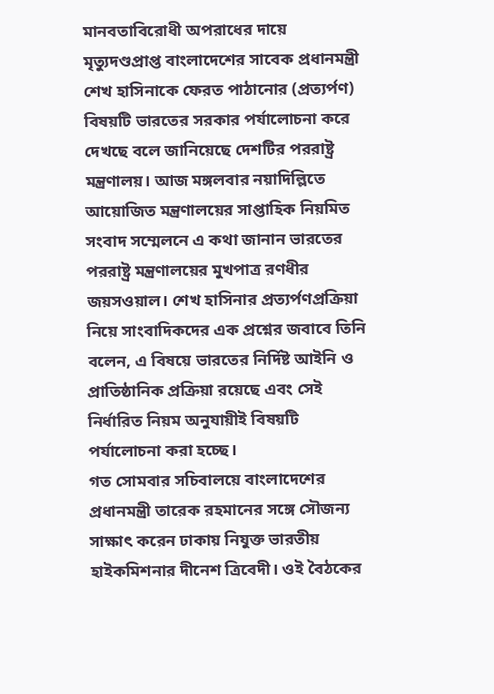মানবতাবিরোধী অপরাধের দায়ে মৃত্যুদণ্ডপ্রাপ্ত বাংলাদেশের সাবেক প্রধানমন্ত্রী শেখ হাসিনাকে ফেরত পাঠানোর (প্রত্যর্পণ) বিষয়টি ভারতের সরকার পর্যালোচনা করে দেখছে বলে জানিয়েছে দেশটির পররাষ্ট্র মন্ত্রণালয়। আজ মঙ্গলবার নয়াদিল্লিতে আয়োজিত মন্ত্রণালয়ের সাপ্তাহিক নিয়মিত সংবাদ সম্মেলনে এ কথা জানান ভারতের পররাষ্ট্র মন্ত্রণালয়ের মুখপাত্র রণধীর জয়সওয়াল। শেখ হাসিনার প্রত্যর্পণপ্রক্রিয়া নিয়ে সাংবাদিকদের এক প্রশ্নের জবাবে তিনি বলেন, এ বিষয়ে ভারতের নির্দিষ্ট আইনি ও প্রাতিষ্ঠানিক প্রক্রিয়া রয়েছে এবং সেই নির্ধারিত নিয়ম অনুযায়ীই বিষয়টি পর্যালোচনা করা হচ্ছে।
গত সোমবার সচিবালয়ে বাংলাদেশের প্রধানমন্ত্রী তারেক রহমানের সঙ্গে সৌজন্য সাক্ষাৎ করেন ঢাকায় নিযুক্ত ভারতীয় হাইকমিশনার দীনেশ ত্রিবেদী। ওই বৈঠকের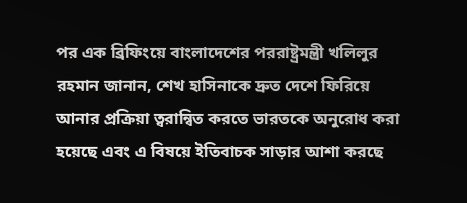পর এক ব্রিফিংয়ে বাংলাদেশের পররাষ্ট্রমন্ত্রী খলিলুর রহমান জানান, শেখ হাসিনাকে দ্রুত দেশে ফিরিয়ে আনার প্রক্রিয়া ত্বরান্বিত করতে ভারতকে অনুরোধ করা হয়েছে এবং এ বিষয়ে ইতিবাচক সাড়ার আশা করছে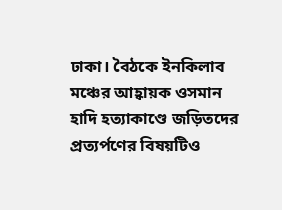ঢাকা। বৈঠকে ইনকিলাব মঞ্চের আহ্বায়ক ওসমান হাদি হত্যাকাণ্ডে জড়িতদের প্রত্যর্পণের বিষয়টিও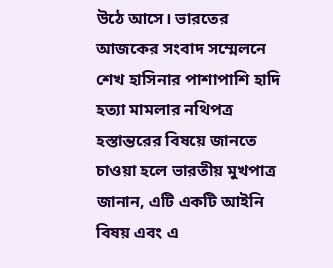উঠে আসে। ভারতের আজকের সংবাদ সম্মেলনে শেখ হাসিনার পাশাপাশি হাদি হত্যা মামলার নথিপত্র হস্তান্তরের বিষয়ে জানতে চাওয়া হলে ভারতীয় মুখপাত্র জানান, এটি একটি আইনি বিষয় এবং এ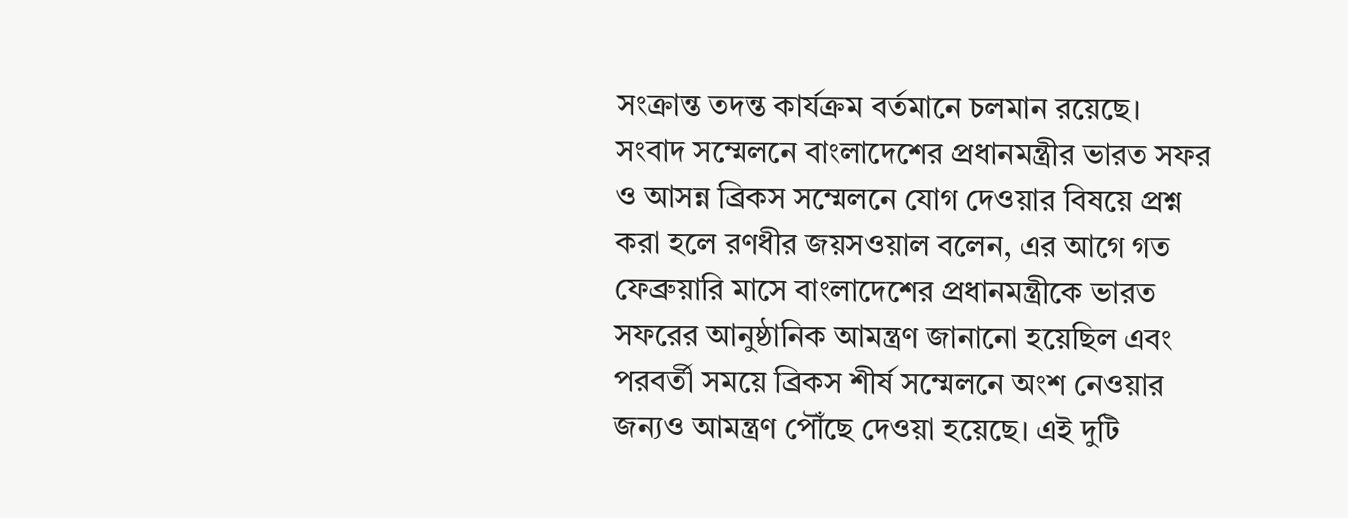সংক্রান্ত তদন্ত কার্যক্রম বর্তমানে চলমান রয়েছে।
সংবাদ সম্মেলনে বাংলাদেশের প্রধানমন্ত্রীর ভারত সফর ও আসন্ন ব্রিকস সম্মেলনে যোগ দেওয়ার বিষয়ে প্রশ্ন করা হলে রণধীর জয়সওয়াল বলেন, এর আগে গত ফেব্রুয়ারি মাসে বাংলাদেশের প্রধানমন্ত্রীকে ভারত সফরের আনুষ্ঠানিক আমন্ত্রণ জানানো হয়েছিল এবং পরবর্তী সময়ে ব্রিকস শীর্ষ সম্মেলনে অংশ নেওয়ার জন্যও আমন্ত্রণ পৌঁছে দেওয়া হয়েছে। এই দুটি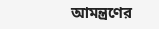আমন্ত্রণের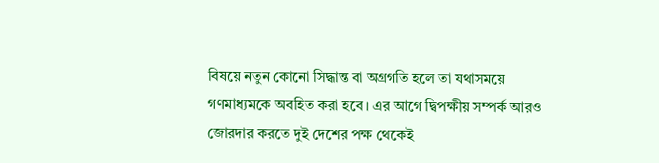বিষয়ে নতুন কোনো সিদ্ধান্ত বা অগ্রগতি হলে তা যথাসময়ে গণমাধ্যমকে অবহিত করা হবে। এর আগে দ্বিপক্ষীয় সম্পর্ক আরও জোরদার করতে দুই দেশের পক্ষ থেকেই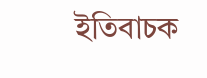ইতিবাচক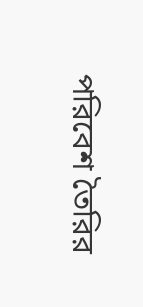পরিবেশ তৈরির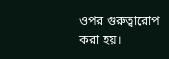ওপর গুরুত্বারোপ করা হয়।